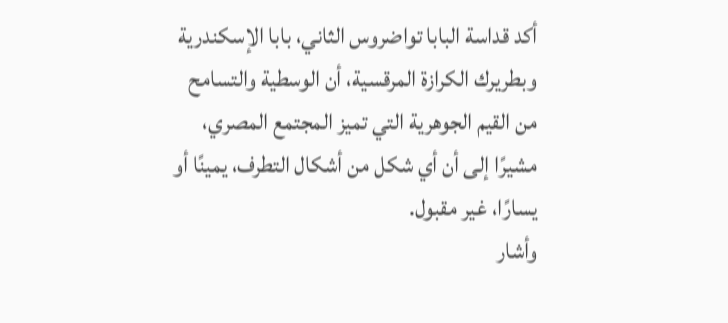أكد قداسة البابا تواضروس الثاني، بابا الإسكندرية وبطريرك الكرازة المرقسية، أن الوسطية والتسامح من القيم الجوهرية التي تميز المجتمع المصري، مشيرًا إلى أن أي شكل من أشكال التطرف، يمينًا أو يسارًا، غير مقبول.
وأشار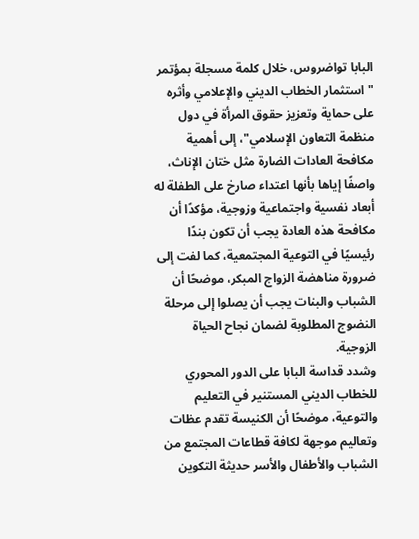البابا تواضروس، خلال كلمة مسجلة بمؤتمر " استثمار الخطاب الديني والإعلامي وأثره على حماية وتعزيز حقوق المرأة في دول منظمة التعاون الإسلامي"، إلى أهمية مكافحة العادات الضارة مثل ختان الإناث، واصفًا إياها بأنها اعتداء صارخ على الطفلة له أبعاد نفسية واجتماعية وزوجية، مؤكدًا أن مكافحة هذه العادة يجب أن تكون بندًا رئيسيًا في التوعية المجتمعية، كما لفت إلى ضرورة مناهضة الزواج المبكر، موضحًا أن الشباب والبنات يجب أن يصلوا إلى مرحلة النضوج المطلوبة لضمان نجاح الحياة الزوجية.
وشدد قداسة البابا على الدور المحوري للخطاب الديني المستنير في التعليم والتوعية، موضحًا أن الكنيسة تقدم عظات وتعاليم موجهة لكافة قطاعات المجتمع من الشباب والأطفال والأسر حديثة التكوين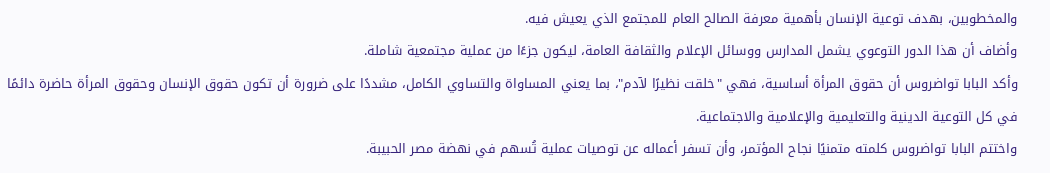والمخطوبين، بهدف توعية الإنسان بأهمية معرفة الصالح العام للمجتمع الذي يعيش فيه.
وأضاف أن هذا الدور التوعوي يشمل المدارس ووسائل الإعلام والثقافة العامة، ليكون جزءًا من عملية مجتمعية شاملة.
وأكد البابا تواضروس أن حقوق المرأة أساسية، فهي "خلقت نظيرًا لآدم"، بما يعني المساواة والتساوي الكامل، مشددًا على ضرورة أن تكون حقوق الإنسان وحقوق المرأة حاضرة دائمًا في كل التوعية الدينية والتعليمية والإعلامية والاجتماعية.
واختتم البابا تواضروس كلمته متمنيًا نجاح المؤتمر، وأن تسفر أعماله عن توصيات عملية تُسهم في نهضة مصر الحبيبة.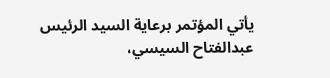يأتي المؤتمر برعاية السيد الرئيس عبدالفتاح السيسي،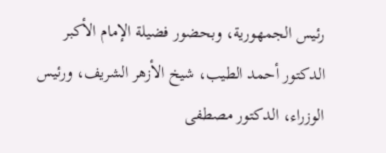رئيس الجمهورية، وبحضور فضيلة الإمام الأكبر الدكتور أحمد الطيب، شيخ الأزهر الشريف، ورئيس الوزراء، الدكتور مصطفى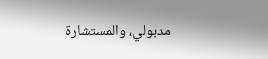مدبولي، والمستشارة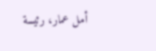أمل عمار، رئيسة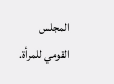المجلس القومي للمرأة.